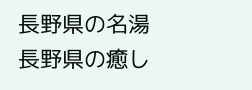長野県の名湯
長野県の癒し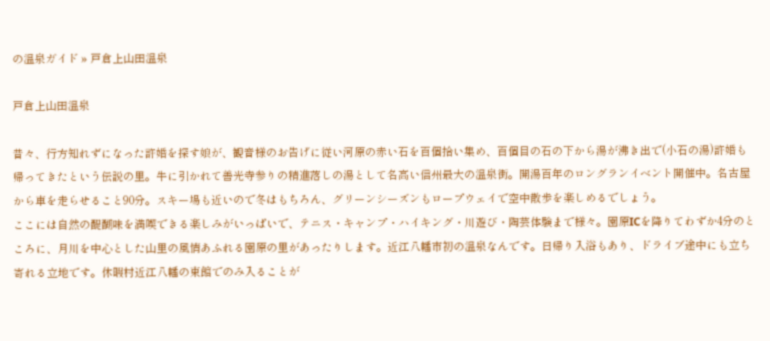の温泉ガイド » 戸倉上山田温泉

戸倉上山田温泉

昔々、行方知れずになった許婚を探す娘が、観音様のお告げに従い河原の赤い石を百個拾い集め、百個目の石の下から湯が沸き出で(小石の湯)許婚も帰ってきたという伝説の里。牛に引かれて善光寺参りの精進落しの湯として名高い信州最大の温泉街。開湯百年のロングランイベント開催中。名古屋から車を走らせること90分。スキー場も近いので冬はもちろん、グリーンシーズンもロープウェイで空中散歩を楽しめるでしょう。
ここには自然の醍醐味を満喫できる楽しみがいっぱいで、テニス・キャンプ・ハイキング・川遊び・陶芸体験まで様々。園原ICを降りてわずか4分のところに、月川を中心とした山里の風情あふれる園原の里があったりします。近江八幡市初の温泉なんです。日帰り入浴もあり、ドライブ途中にも立ち寄れる立地です。休暇村近江八幡の東館でのみ入ることが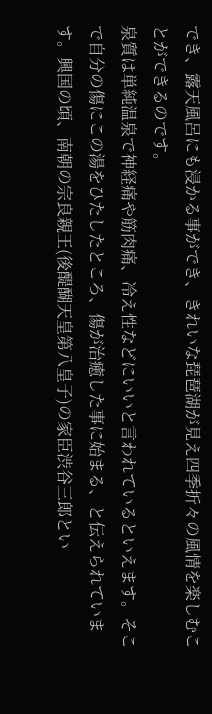でき、露天風呂にも浸かる事ができ、きれいな琵琶湖が見え四季折々の風情を楽しむことができるのです。
泉質は単純温泉で神経痛や筋肉痛、冷え性などにいいと言われているといえます。そこで自分の傷にこの湯をひたしたところ、傷が治癒した事に始まる、と伝えられています。興国の頃、南朝の宗良親王(後醍醐天皇第八皇子)の家臣渋谷三郎とい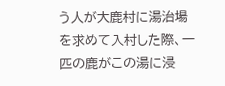う人が大鹿村に湯治場を求めて入村した際、一匹の鹿がこの湯に浸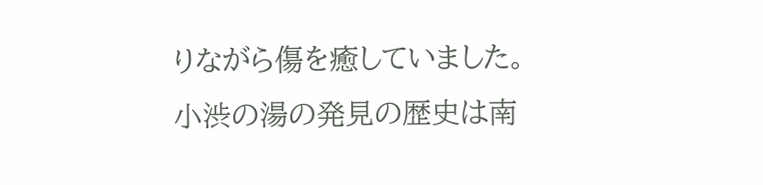りながら傷を癒していました。
小渋の湯の発見の歴史は南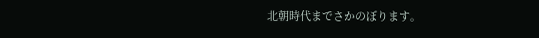北朝時代までさかのぼります。